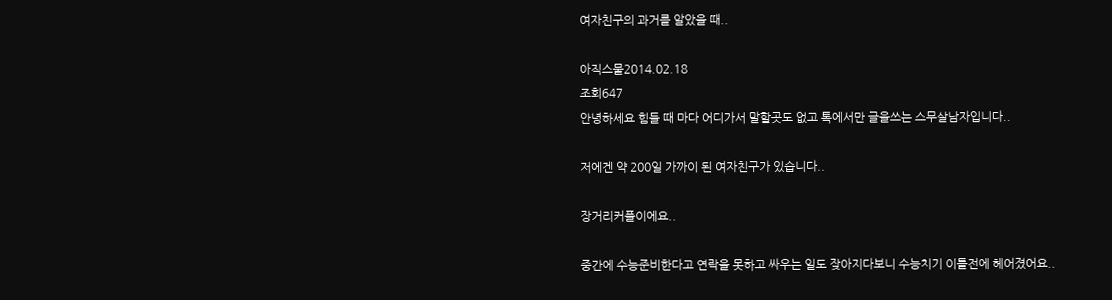여자친구의 과거를 알았을 때..

아직스물2014.02.18
조회647
안녕하세요 힘들 때 마다 어디가서 말할곳도 없고 톡에서만 글을쓰는 스무살남자입니다..

저에겐 약 200일 가까이 된 여자친구가 있습니다..

장거리커플이에요..

중간에 수능준비한다고 연락을 못하고 싸우는 일도 잦아지다보니 수능치기 이틀전에 헤어졌어요..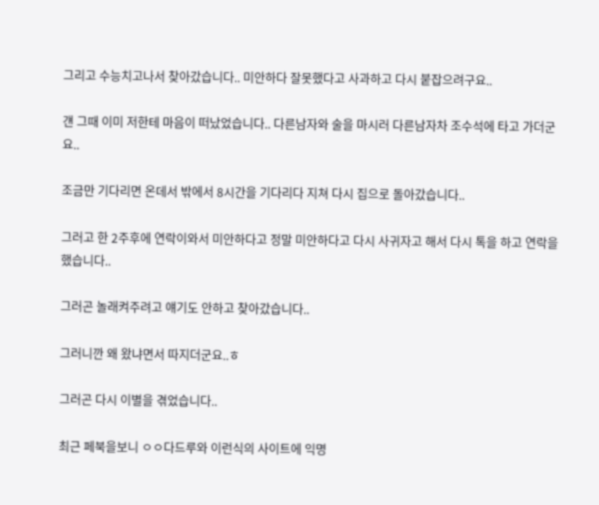그리고 수능치고나서 찾아갔습니다.. 미안하다 잘못했다고 사과하고 다시 붙잡으려구요..

걘 그때 이미 저한테 마음이 떠났었습니다.. 다른남자와 술을 마시러 다른남자차 조수석에 타고 가더군요..

조금만 기다리면 온데서 밖에서 8시간을 기다리다 지쳐 다시 집으로 돌아갔습니다..

그러고 한 2주후에 연락이와서 미안하다고 정말 미안하다고 다시 사귀자고 해서 다시 톡을 하고 연락을 했습니다..

그러곤 놀래켜주려고 얘기도 안하고 찾아갔습니다..

그러니깐 왜 왔냐면서 따지더군요..ㅎ

그러곤 다시 이별을 겪었습니다..

최근 페북을보니 ㅇㅇ다드루와 이런식의 사이트에 익명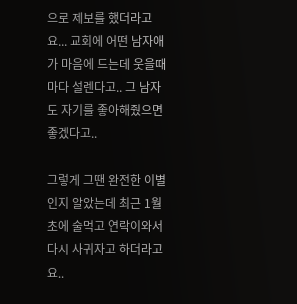으로 제보를 했더라고요... 교회에 어떤 남자애가 마음에 드는데 웃을때마다 설렌다고.. 그 남자도 자기를 좋아해줬으면 좋겠다고..

그렇게 그땐 완전한 이별인지 알았는데 최근 1월초에 술먹고 연락이와서 다시 사귀자고 하더라고요..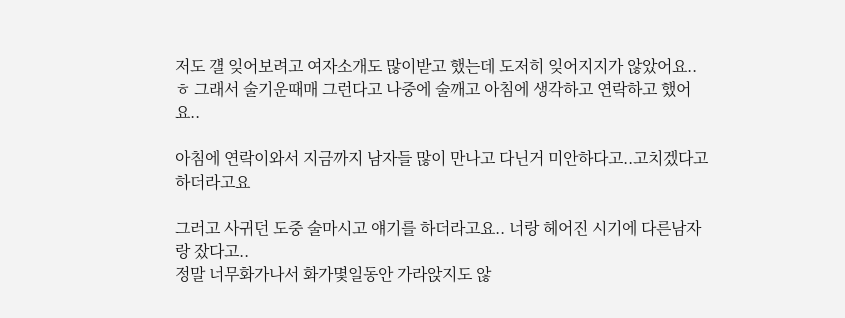저도 걜 잊어보려고 여자소개도 많이받고 했는데 도저히 잊어지지가 않았어요..ㅎ 그래서 술기운때매 그런다고 나중에 술깨고 아침에 생각하고 연락하고 했어요..

아침에 연락이와서 지금까지 남자들 많이 만나고 다닌거 미안하다고..고치겠다고 하더라고요

그러고 사귀던 도중 술마시고 얘기를 하더라고요.. 너랑 헤어진 시기에 다른남자랑 잤다고..
정말 너무화가나서 화가몇일동안 가라앉지도 않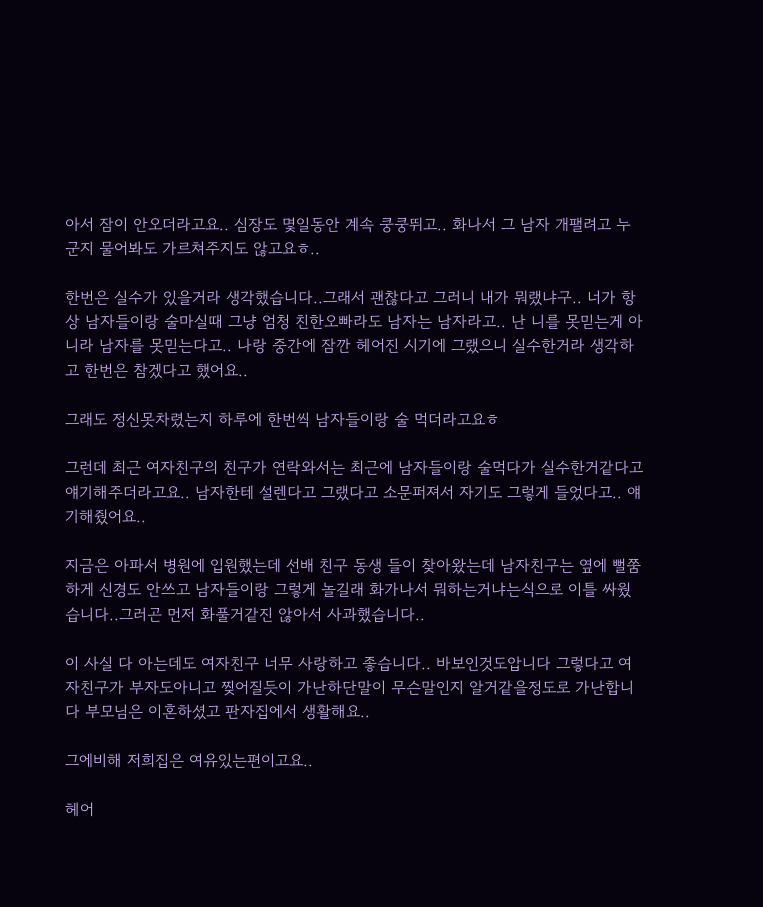아서 잠이 안오더라고요.. 심장도 몇일동안 계속 쿵쿵뛰고.. 화나서 그 남자 개팰려고 누군지 물어봐도 가르쳐주지도 않고요ㅎ..

한번은 실수가 있을거라 생각했습니다..그래서 괜찮다고 그러니 내가 뭐랬냐구.. 너가 항상 남자들이랑 술마실때 그냥 엄청 친한오빠라도 남자는 남자라고.. 난 니를 못믿는게 아니라 남자를 못믿는다고.. 나랑 중간에 잠깐 헤어진 시기에 그랬으니 실수한거라 생각하고 한번은 참겠다고 했어요..

그래도 정신못차렸는지 하루에 한번씩 남자들이랑 술 먹더라고요ㅎ

그런데 최근 여자친구의 친구가 연락와서는 최근에 남자들이랑 술먹다가 실수한거같다고 얘기해주더라고요.. 남자한테 설렌다고 그랬다고 소문퍼져서 자기도 그렇게 들었다고.. 얘기해줬어요..

지금은 아파서 병원에 입원했는데 선배 친구 동생 들이 찾아왔는데 남자친구는 옆에 뻘쭘하게 신경도 안쓰고 남자들이랑 그렇게 놀길래 화가나서 뭐하는거냐는식으로 이틀 싸웠습니다..그러곤 먼저 화풀거같진 않아서 사과했습니다..

이 사실 다 아는데도 여자친구 너무 사랑하고 좋습니다.. 바보인것도압니다 그렇다고 여자친구가 부자도아니고 찢어질듯이 가난하단말이 무슨말인지 알거같을정도로 가난합니다 부모님은 이혼하셨고 판자집에서 생활해요..

그에비해 저희집은 여유있는편이고요..

헤어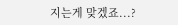지는게 맞겠죠...?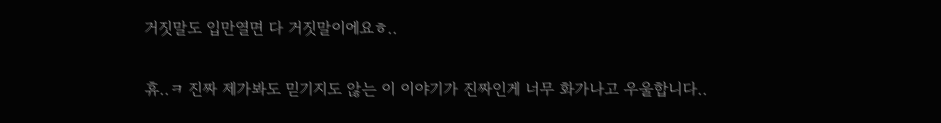거짓말도 입만열면 다 거짓말이에요ㅎ..

휴..ㅋ 진짜 제가봐도 믿기지도 않는 이 이야기가 진짜인게 너무 화가나고 우울합니다..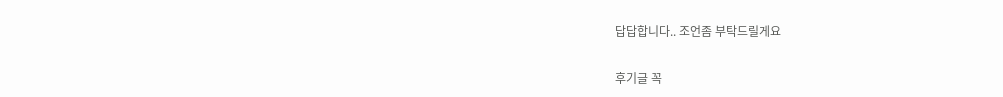답답합니다.. 조언좀 부탁드릴게요

후기글 꼭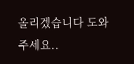올리겠습니다 도와주세요..